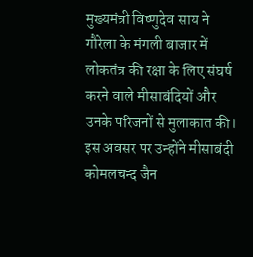मुख्यमंत्री विष्णुदेव साय ने गौरेला के मंगली बाजार में लोकतंत्र की रक्षा के लिए संघर्ष करने वाले मीसाबंदियों और उनके परिजनों से मुलाकात की। इस अवसर पर उन्होंने मीसाबंदी कोमलचन्द जैन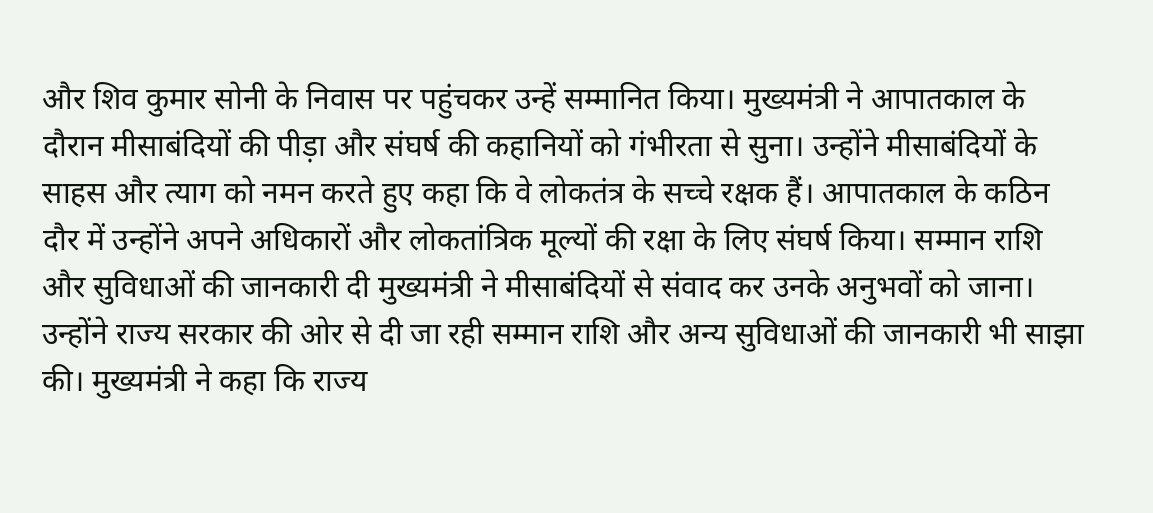और शिव कुमार सोनी के निवास पर पहुंचकर उन्हें सम्मानित किया। मुख्यमंत्री ने आपातकाल के दौरान मीसाबंदियों की पीड़ा और संघर्ष की कहानियों को गंभीरता से सुना। उन्होंने मीसाबंदियों के साहस और त्याग को नमन करते हुए कहा कि वे लोकतंत्र के सच्चे रक्षक हैं। आपातकाल के कठिन दौर में उन्होंने अपने अधिकारों और लोकतांत्रिक मूल्यों की रक्षा के लिए संघर्ष किया। सम्मान राशि और सुविधाओं की जानकारी दी मुख्यमंत्री ने मीसाबंदियों से संवाद कर उनके अनुभवों को जाना। उन्होंने राज्य सरकार की ओर से दी जा रही सम्मान राशि और अन्य सुविधाओं की जानकारी भी साझा की। मुख्यमंत्री ने कहा कि राज्य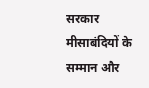सरकार मीसाबंदियों के सम्मान और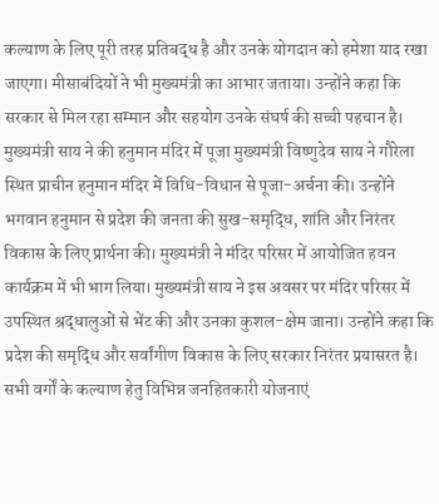कल्याण के लिए पूरी तरह प्रतिबद्ध है और उनके योगदान को हमेशा याद रखा जाएगा। मीसाबंदियों ने भी मुख्यमंत्री का आभार जताया। उन्होंने कहा कि सरकार से मिल रहा सम्मान और सहयोग उनके संघर्ष की सच्ची पहचान है। मुख्यमंत्री साय ने की हनुमान मंदिर में पूजा मुख्यमंत्री विष्णुदेव साय ने गौरेला स्थित प्राचीन हनुमान मंदिर में विधि-विधान से पूजा-अर्चना की। उन्होंने भगवान हनुमान से प्रदेश की जनता की सुख-समृद्धि, शांति और निरंतर विकास के लिए प्रार्थना की। मुख्यमंत्री ने मंदिर परिसर में आयोजित हवन कार्यक्रम में भी भाग लिया। मुख्यमंत्री साय ने इस अवसर पर मंदिर परिसर में उपस्थित श्रद्धालुओं से भेंट की और उनका कुशल-क्षेम जाना। उन्होंने कहा कि प्रदेश की समृद्धि और सर्वांगीण विकास के लिए सरकार निरंतर प्रयासरत है। सभी वर्गों के कल्याण हेतु विभिन्न जनहितकारी योजनाएं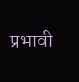प्रभावी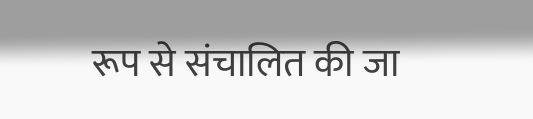रूप से संचालित की जा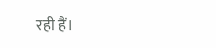रही हैं।